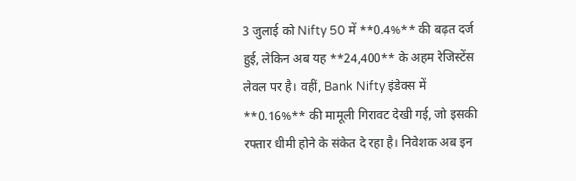3 जुलाई को Nifty 50 में **0.4%** की बढ़त दर्ज हुई, लेकिन अब यह **24,400** के अहम रेजिस्टेंस लेवल पर है। वहीं, Bank Nifty इंडेक्स में **0.16%** की मामूली गिरावट देखी गई, जो इसकी रफ्तार धीमी होने के संकेत दे रहा है। निवेशक अब इन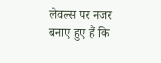लेवल्स पर नजर बनाए हुए हैं कि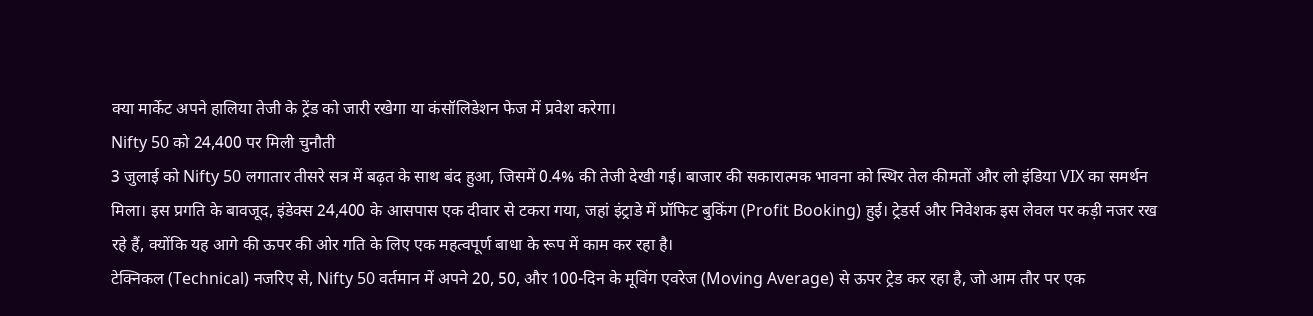क्या मार्केट अपने हालिया तेजी के ट्रेंड को जारी रखेगा या कंसॉलिडेशन फेज में प्रवेश करेगा।
Nifty 50 को 24,400 पर मिली चुनौती
3 जुलाई को Nifty 50 लगातार तीसरे सत्र में बढ़त के साथ बंद हुआ, जिसमें 0.4% की तेजी देखी गई। बाजार की सकारात्मक भावना को स्थिर तेल कीमतों और लो इंडिया VIX का समर्थन मिला। इस प्रगति के बावजूद, इंडेक्स 24,400 के आसपास एक दीवार से टकरा गया, जहां इंट्राडे में प्रॉफिट बुकिंग (Profit Booking) हुई। ट्रेडर्स और निवेशक इस लेवल पर कड़ी नजर रख रहे हैं, क्योंकि यह आगे की ऊपर की ओर गति के लिए एक महत्वपूर्ण बाधा के रूप में काम कर रहा है।
टेक्निकल (Technical) नजरिए से, Nifty 50 वर्तमान में अपने 20, 50, और 100-दिन के मूविंग एवरेज (Moving Average) से ऊपर ट्रेड कर रहा है, जो आम तौर पर एक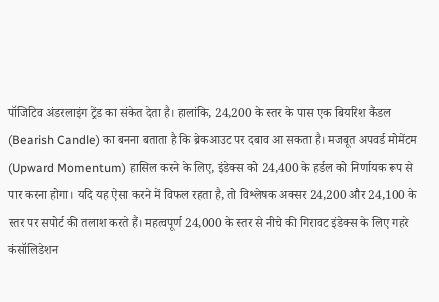पॉजिटिव अंडरलाइंग ट्रेंड का संकेत देता है। हालांकि, 24,200 के स्तर के पास एक बियरिश कैंडल (Bearish Candle) का बनना बताता है कि ब्रेकआउट पर दबाव आ सकता है। मजबूत अपवर्ड मोमेंटम (Upward Momentum) हासिल करने के लिए, इंडेक्स को 24,400 के हर्डल को निर्णायक रूप से पार करना होगा। यदि यह ऐसा करने में विफल रहता है, तो विश्लेषक अक्सर 24,200 और 24,100 के स्तर पर सपोर्ट की तलाश करते हैं। महत्वपूर्ण 24,000 के स्तर से नीचे की गिरावट इंडेक्स के लिए गहरे कंसॉलिडेशन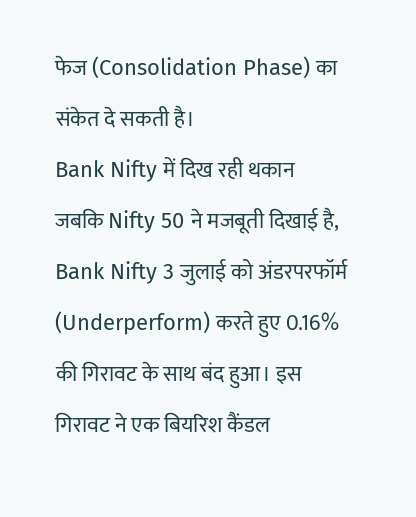फेज (Consolidation Phase) का संकेत दे सकती है।
Bank Nifty में दिख रही थकान
जबकि Nifty 50 ने मजबूती दिखाई है, Bank Nifty 3 जुलाई को अंडरपरफॉर्म (Underperform) करते हुए 0.16% की गिरावट के साथ बंद हुआ। इस गिरावट ने एक बियरिश कैंडल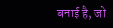बनाई है, जो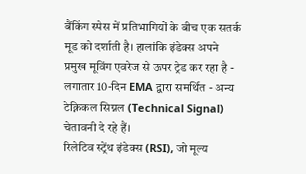बैंकिंग स्पेस में प्रतिभागियों के बीच एक सतर्क मूड को दर्शाती है। हालांकि इंडेक्स अपने प्रमुख मूविंग एवरेज से ऊपर ट्रेड कर रहा है - लगातार 10-दिन EMA द्वारा समर्थित - अन्य टेक्निकल सिग्नल (Technical Signal) चेतावनी दे रहे हैं।
रिलेटिव स्ट्रेंथ इंडेक्स (RSI), जो मूल्य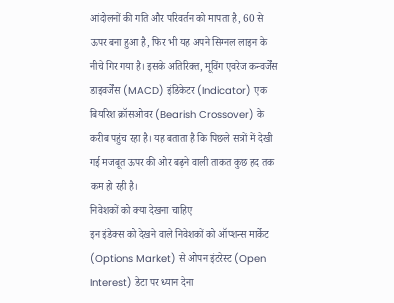आंदोलनों की गति और परिवर्तन को मापता है, 60 से ऊपर बना हुआ है, फिर भी यह अपने सिग्नल लाइन के नीचे गिर गया है। इसके अतिरिक्त, मूविंग एवरेज कन्वर्जेंस डाइवर्जेंस (MACD) इंडिकेटर (Indicator) एक बियरिश क्रॉसओवर (Bearish Crossover) के करीब पहुंच रहा है। यह बताता है कि पिछले सत्रों में देखी गई मजबूत ऊपर की ओर बढ़ने वाली ताकत कुछ हद तक कम हो रही है।
निवेशकों को क्या देखना चाहिए
इन इंडेक्स को देखने वाले निवेशकों को ऑप्शन्स मार्केट (Options Market) से ओपन इंटरेस्ट (Open Interest) डेटा पर ध्यान देना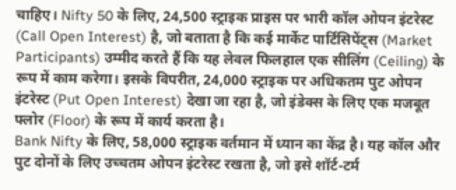चाहिए। Nifty 50 के लिए, 24,500 स्ट्राइक प्राइस पर भारी कॉल ओपन इंटरेस्ट (Call Open Interest) है, जो बताता है कि कई मार्केट पार्टिसिपेंट्स (Market Participants) उम्मीद करते हैं कि यह लेवल फिलहाल एक सीलिंग (Ceiling) के रूप में काम करेगा। इसके विपरीत, 24,000 स्ट्राइक पर अधिकतम पुट ओपन इंटरेस्ट (Put Open Interest) देखा जा रहा है, जो इंडेक्स के लिए एक मजबूत फ्लोर (Floor) के रूप में कार्य करता है।
Bank Nifty के लिए, 58,000 स्ट्राइक वर्तमान में ध्यान का केंद्र है। यह कॉल और पुट दोनों के लिए उच्चतम ओपन इंटरेस्ट रखता है, जो इसे शॉर्ट-टर्म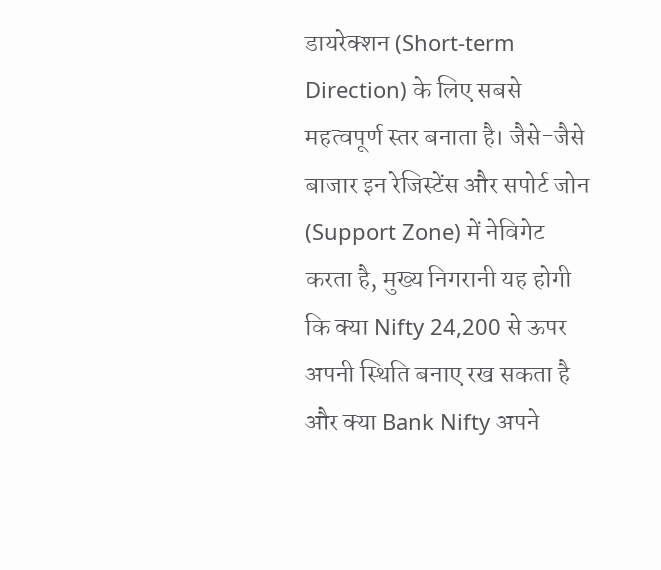डायरेक्शन (Short-term Direction) के लिए सबसे महत्वपूर्ण स्तर बनाता है। जैसे-जैसे बाजार इन रेजिस्टेंस और सपोर्ट जोन (Support Zone) में नेविगेट करता है, मुख्य निगरानी यह होगी कि क्या Nifty 24,200 से ऊपर अपनी स्थिति बनाए रख सकता है और क्या Bank Nifty अपने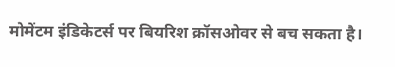मोमेंटम इंडिकेटर्स पर बियरिश क्रॉसओवर से बच सकता है।